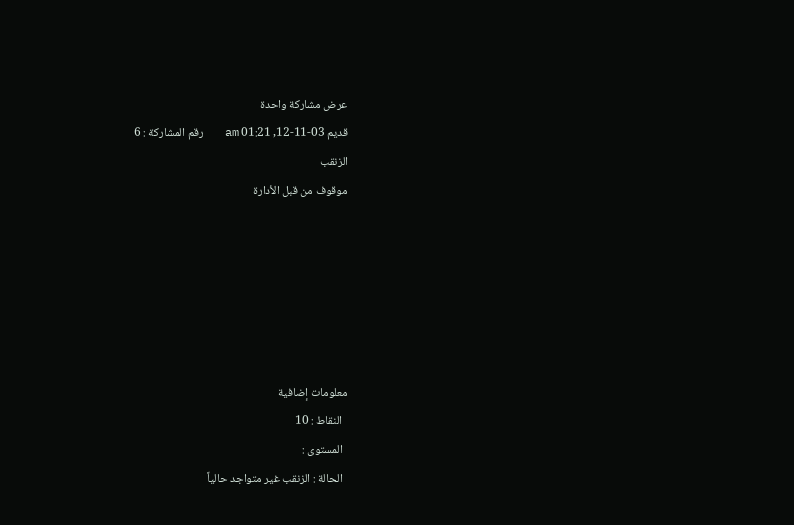عرض مشاركة واحدة
قديم 03-11-12, 01:21 am   رقم المشاركة : 6
الزنقب
موقوف من قبل الأدارة






معلومات إضافية
  النقاط : 10
  المستوى :
  الحالة : الزنقب غير متواجد حالياً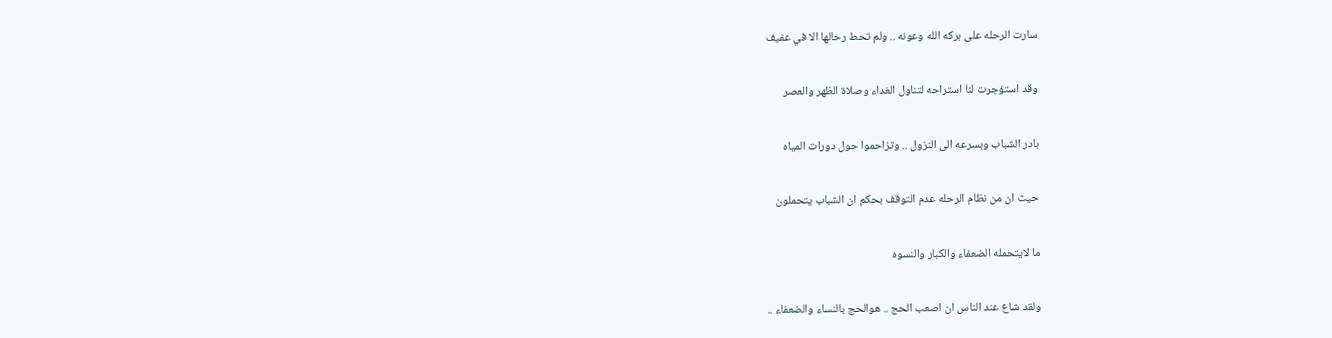سارت الرحله على بركه الله وعونه .. ولم تحط رحالها الا في عفيف


وقد استؤجرت لنا استراحه لتناول الغداء وصلاة الظهر والعصر


بادر الشباب وبسرعه الى النزول .. وتزاحموا حول دورات المياه


حيث ان من نظام الرحله عدم التوقف بحكم ان الشباب يتحملون


ما لايتحمله الضعفاء والكبار والنسوه


ولقد شاع عند الناس ان اصعب الحج .. هوالحج بالنساء والضعفاء ..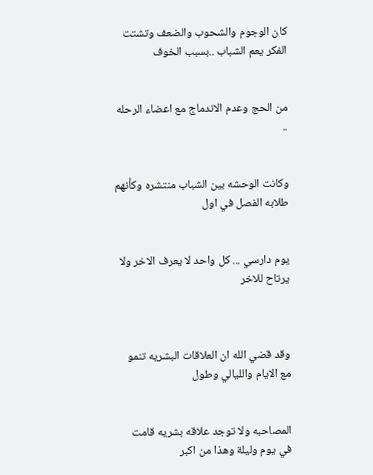كان الوجوم والشحوب والضعف وتشتت الفكر يعم الشباب ..بسبب الخوف


من الحج وعدم الاندماج مع اعضاء الرحله ..


وكانت الوحشه بين الشباب منتشره وكأنهم طلابه الفصل في اول


يوم دارسي ... كل واحد لا يعرف الاخر ولا يرتاح للاخر



وقد قضي الله ان العلاقات البشريه تنمو مع الايام والليالي وطول


المصاحبه ولا توجد علاقه بشريه قامت في يوم وليلة وهذا من اكبر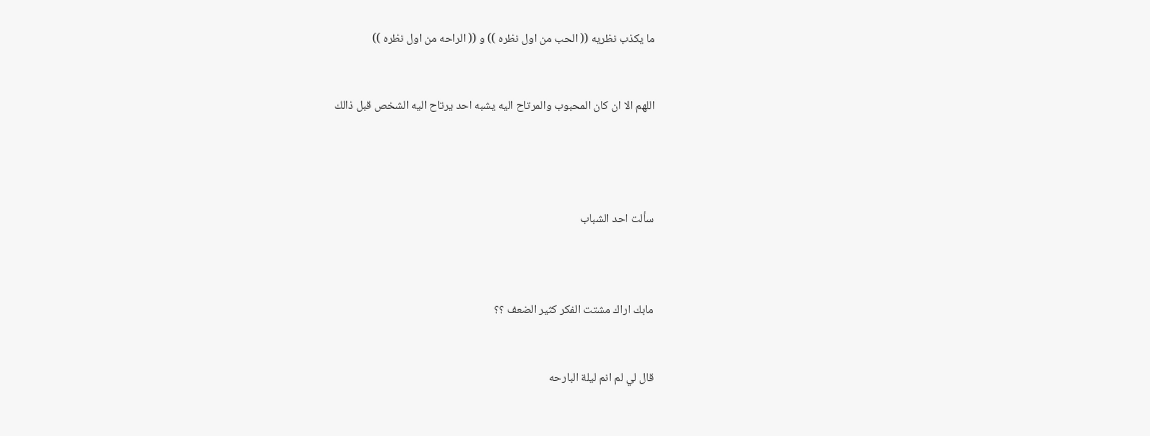ما يكذب نظريه (( الحب من اول نظره )) و (( الراحه من اول نظره ))


اللهم الا ان كان المحبوب والمرتاح اليه يشبه احد يرتاح اليه الشخص قبل ذالك




سألت احد الشباب



مابك اراك مشتت الفكر كثير الضعف ؟؟


قال لي لم انم ليلة البارحه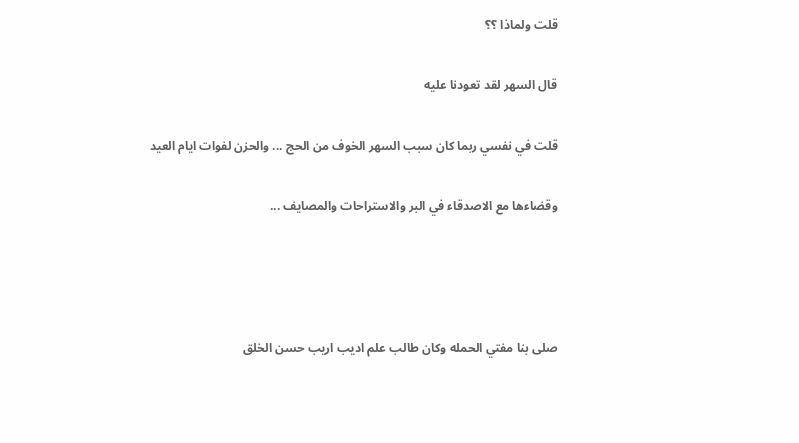قلت ولماذا ؟؟


قال السهر لقد تعودنا عليه


قلت في نفسي ربما كان سبب السهر الخوف من الحج ... والحزن لفوات ايام العيد


وقضاءها مع الاصدقاء في البر والاستراحات والمصايف ...






صلى بنا مفتي الحمله وكان طالب علم اديب اريب حسن الخلق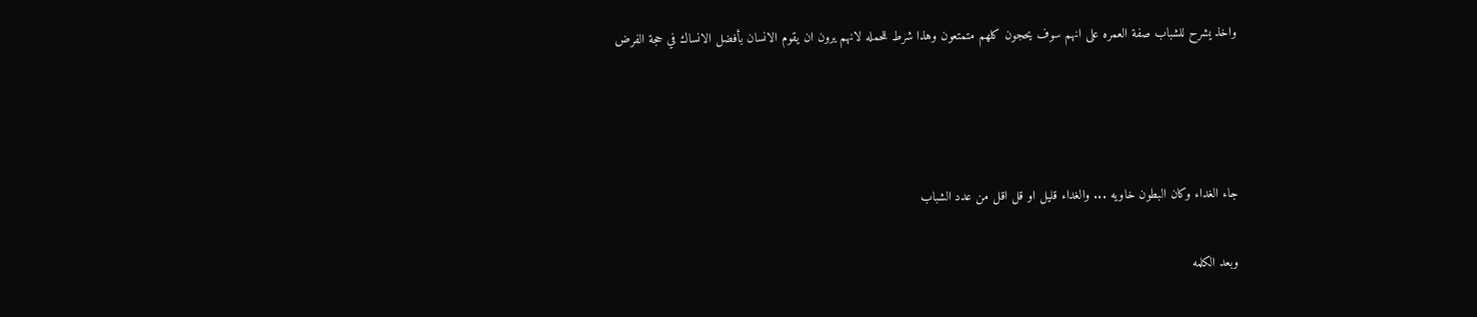واخذ يشرح للشباب صفة العمره على انهم سوف يحجون كلهم متمتعون وهذا شرط للحمله لانهم يرون ان يقوم الانسان بأفضل الانساك في حجة الفرض






جاء الغداء وكان البطون خاويه ... والغداء قليل او قل اقل من عدد الشباب


وبعد الكلمه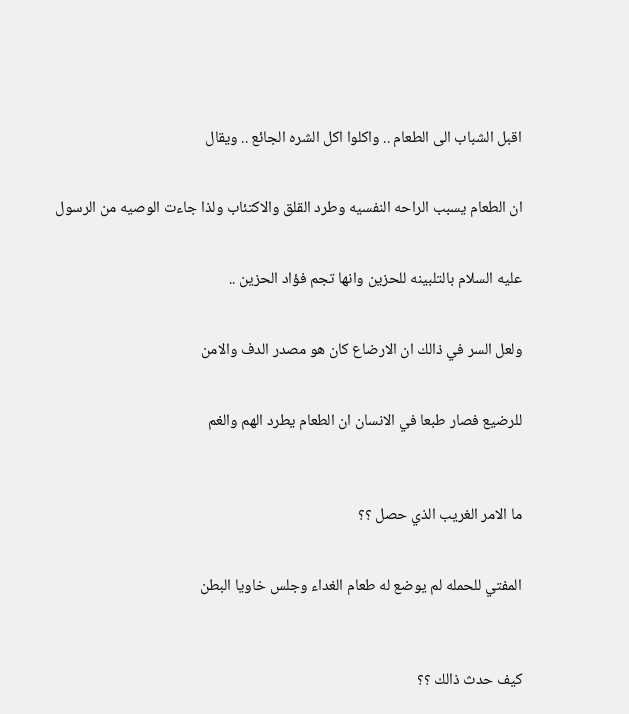اقبل الشباب الى الطعام .. واكلوا اكل الشره الجائع .. ويقال


ان الطعام يسبب الراحه النفسيه وطرد القلق والاكتئاب ولذا جاءت الوصيه من الرسول


عليه السلام بالتلبينه للحزين وانها تجم فؤاد الحزين ..


ولعل السر في ذالك ان الارضاع كان هو مصدر الدف والامن


للرضيع فصار طبعا في الانسان ان الطعام يطرد الهم والغم



ما الامر الغريب الذي حصل ؟؟


المفتي للحمله لم يوضع له طعام الغداء وجلس خاويا البطن



كيف حدث ذالك ؟؟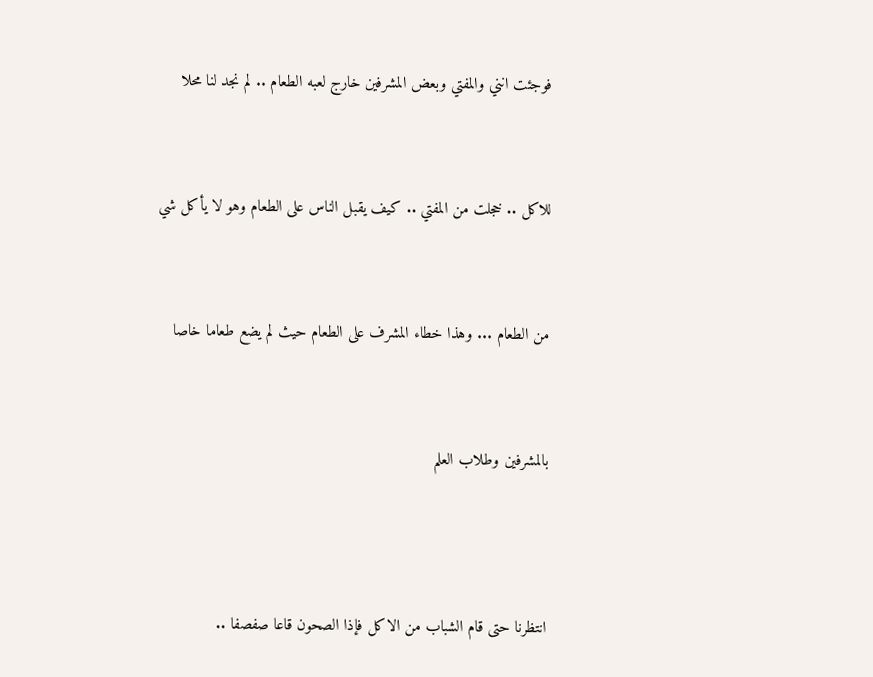فوجئت انني والمفتي وبعض المشرفين خارج لعبه الطعام .. لم نجد لنا محلا


للاكل .. خجلت من المفتي .. كيف يقبل الناس على الطعام وهو لا يأكل شي


من الطعام ... وهذا خطاء المشرف على الطعام حيث لم يضع طعاما خاصا


بالمشرفين وطلاب العلم



انتظرنا حتى قام الشباب من الاكل فإذا الصحون قاعا صفصفا ..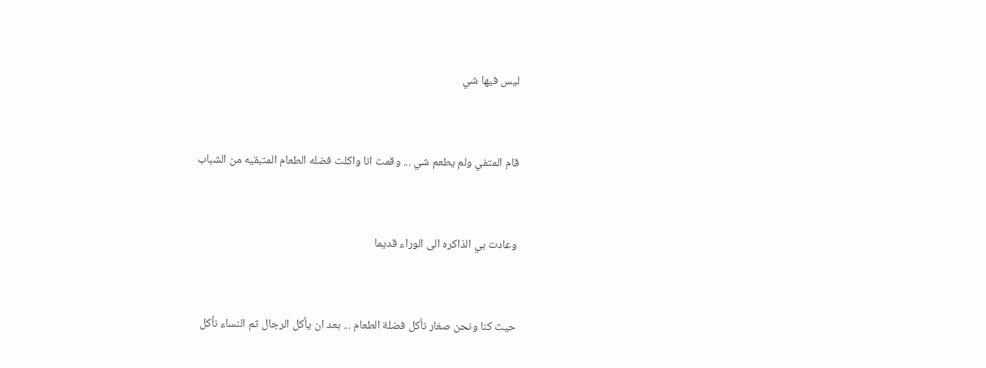ليس فيها شي


قام المتفي ولم يطعم شي ... وقمت انا واكلت فضله الطعام المتبقيه من الشباب


وعادت بي الذاكره الى الوراء قديما


حيث كنا ونحن صغار نأكل فضلة الطعام ... بعد ان يأكل الرجال ثم النساء نأكل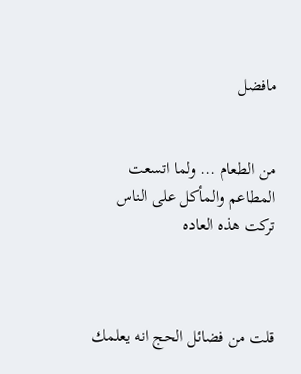مافضل


من الطعام ... ولما اتسعت المطاعم والمأكل على الناس تركت هذه العاده



قلت من فضائل الحج انه يعلمك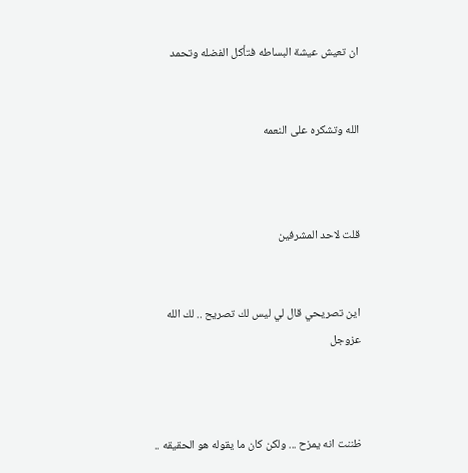ان تعيش عيشة البساطه فتأكل الفضله وتحمد


الله وتشكره على النعمه



قلت لاحد المشرفين


اين تصريحي قال لي ليس لك تصريح .. لك الله عزوجل



ظننت انه يمزح ... ولكن كان ما يقوله هو الحقيقه ..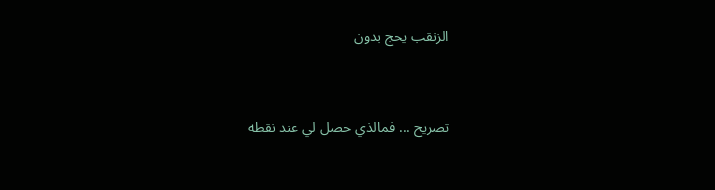الزنقب يحج بدون


تصريح ... فمالذي حصل لي عند نقطه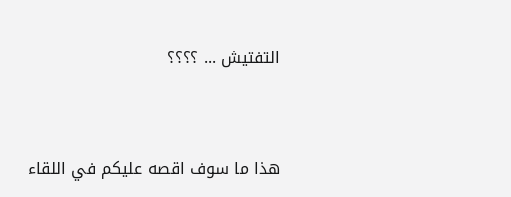التفتيش ... ؟؟؟؟



هذا ما سوف اقصه عليكم في اللقاء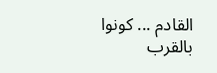القادم ... كونوا بالقرب